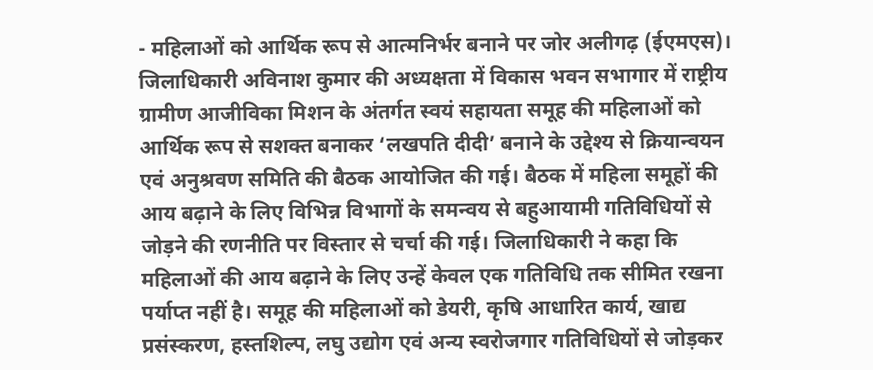- महिलाओं को आर्थिक रूप से आत्मनिर्भर बनाने पर जोर अलीगढ़ (ईएमएस)। जिलाधिकारी अविनाश कुमार की अध्यक्षता में विकास भवन सभागार में राष्ट्रीय ग्रामीण आजीविका मिशन के अंतर्गत स्वयं सहायता समूह की महिलाओं को आर्थिक रूप से सशक्त बनाकर ‘लखपति दीदी’ बनाने के उद्देश्य से क्रियान्वयन एवं अनुश्रवण समिति की बैठक आयोजित की गई। बैठक में महिला समूहों की आय बढ़ाने के लिए विभिन्न विभागों के समन्वय से बहुआयामी गतिविधियों से जोड़ने की रणनीति पर विस्तार से चर्चा की गई। जिलाधिकारी ने कहा कि महिलाओं की आय बढ़ाने के लिए उन्हें केवल एक गतिविधि तक सीमित रखना पर्याप्त नहीं है। समूह की महिलाओं को डेयरी, कृषि आधारित कार्य, खाद्य प्रसंस्करण, हस्तशिल्प, लघु उद्योग एवं अन्य स्वरोजगार गतिविधियों से जोड़कर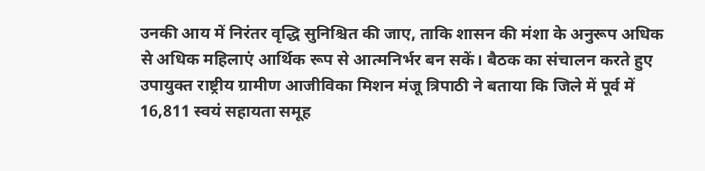उनकी आय में निरंतर वृद्धि सुनिश्चित की जाए, ताकि शासन की मंशा के अनुरूप अधिक से अधिक महिलाएं आर्थिक रूप से आत्मनिर्भर बन सकें। बैठक का संचालन करते हुए उपायुक्त राष्ट्रीय ग्रामीण आजीविका मिशन मंजू त्रिपाठी ने बताया कि जिले में पूर्व में 16,811 स्वयं सहायता समूह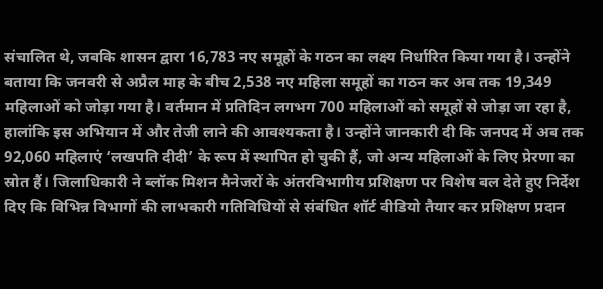संचालित थे, जबकि शासन द्वारा 16,783 नए समूहों के गठन का लक्ष्य निर्धारित किया गया है। उन्होंने बताया कि जनवरी से अप्रैल माह के बीच 2,538 नए महिला समूहों का गठन कर अब तक 19,349 महिलाओं को जोड़ा गया है। वर्तमान में प्रतिदिन लगभग 700 महिलाओं को समूहों से जोड़ा जा रहा है, हालांकि इस अभियान में और तेजी लाने की आवश्यकता है। उन्होंने जानकारी दी कि जनपद में अब तक 92,060 महिलाएं ‘लखपति दीदी’ के रूप में स्थापित हो चुकी हैं, जो अन्य महिलाओं के लिए प्रेरणा का स्रोत हैं। जिलाधिकारी ने ब्लॉक मिशन मैनेजरों के अंतरविभागीय प्रशिक्षण पर विशेष बल देते हुए निर्देश दिए कि विभिन्न विभागों की लाभकारी गतिविधियों से संबंधित शॉर्ट वीडियो तैयार कर प्रशिक्षण प्रदान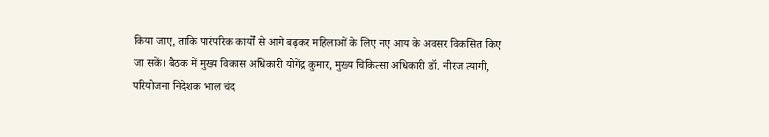किया जाए, ताकि पारंपरिक कार्यों से आगे बढ़कर महिलाओं के लिए नए आय के अवसर विकसित किए जा सकें। बैठक में मुख्य विकास अधिकारी योगेंद्र कुमार, मुख्य चिकित्सा अधिकारी डॉ. नीरज त्यागी, परियोजना निदेशक भाल चंद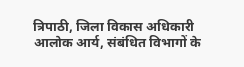त्रिपाठी, जिला विकास अधिकारी आलोक आर्य, संबंधित विभागों के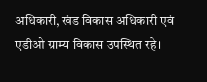अधिकारी, खंड विकास अधिकारी एवं एडीओ ग्राम्य विकास उपस्थित रहे।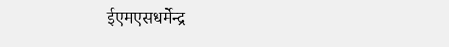ईएमएसधर्मेन्द्र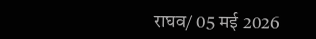राघव/ 05 मई 2026